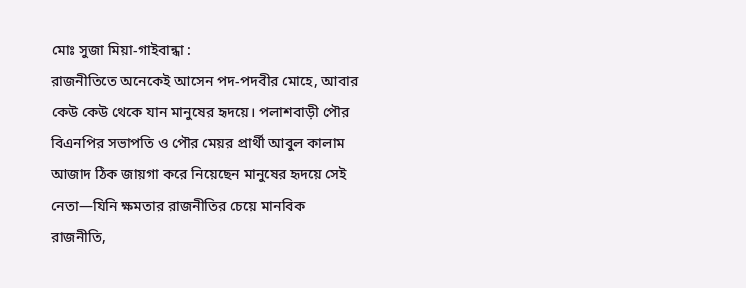মোঃ সুজা মিয়া-গাইবান্ধা :
রাজনীতিতে অনেকেই আসেন পদ-পদবীর মোহে, আবার কেউ কেউ থেকে যান মানুষের হৃদয়ে। পলাশবাড়ী পৌর বিএনপির সভাপতি ও পৌর মেয়র প্রার্থী আবুল কালাম আজাদ ঠিক জায়গা করে নিয়েছেন মানুষের হৃদয়ে সেই নেতা—যিনি ক্ষমতার রাজনীতির চেয়ে মানবিক রাজনীতি,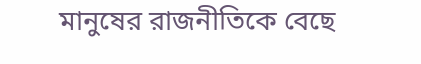মানুষের রাজনীতিকে বেছে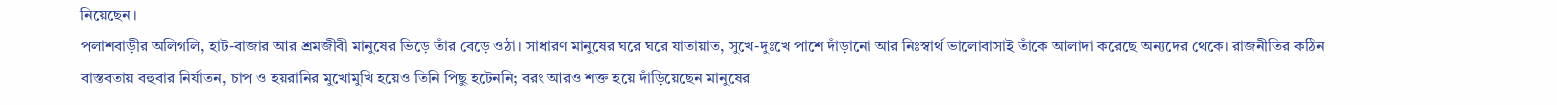নিয়েছেন।
পলাশবাড়ীর অলিগলি, হাট-বাজার আর শ্রমজীবী মানুষের ভিড়ে তাঁর বেড়ে ওঠা। সাধারণ মানুষের ঘরে ঘরে যাতায়াত, সুখে-দুঃখে পাশে দাঁড়ানো আর নিঃস্বার্থ ভালোবাসাই তাঁকে আলাদা করেছে অন্যদের থেকে। রাজনীতির কঠিন বাস্তবতায় বহুবার নির্যাতন, চাপ ও হয়রানির মুখোমুখি হয়েও তিনি পিছু হটেননি; বরং আরও শক্ত হয়ে দাঁড়িয়েছেন মানুষের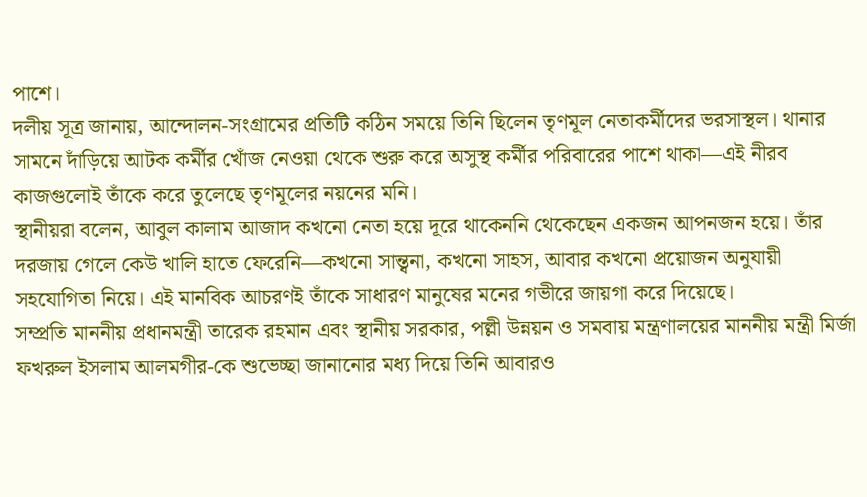পাশে।
দলীয় সূত্র জানায়, আন্দোলন-সংগ্রামের প্রতিটি কঠিন সময়ে তিনি ছিলেন তৃণমূল নেতাকর্মীদের ভরসাস্থল। থানার সামনে দাঁড়িয়ে আটক কর্মীর খোঁজ নেওয়া থেকে শুরু করে অসুস্থ কর্মীর পরিবারের পাশে থাকা—এই নীরব কাজগুলোই তাঁকে করে তুলেছে তৃণমূলের নয়নের মনি।
স্থানীয়রা বলেন, আবুল কালাম আজাদ কখনো নেতা হয়ে দূরে থাকেননি থেকেছেন একজন আপনজন হয়ে। তাঁর দরজায় গেলে কেউ খালি হাতে ফেরেনি—কখনো সান্ত্বনা, কখনো সাহস, আবার কখনো প্রয়োজন অনুযায়ী সহযোগিতা নিয়ে। এই মানবিক আচরণই তাঁকে সাধারণ মানুষের মনের গভীরে জায়গা করে দিয়েছে।
সম্প্রতি মাননীয় প্রধানমন্ত্রী তারেক রহমান এবং স্থানীয় সরকার, পল্লী উন্নয়ন ও সমবায় মন্ত্রণালয়ের মাননীয় মন্ত্রী মির্জা ফখরুল ইসলাম আলমগীর-কে শুভেচ্ছা জানানোর মধ্য দিয়ে তিনি আবারও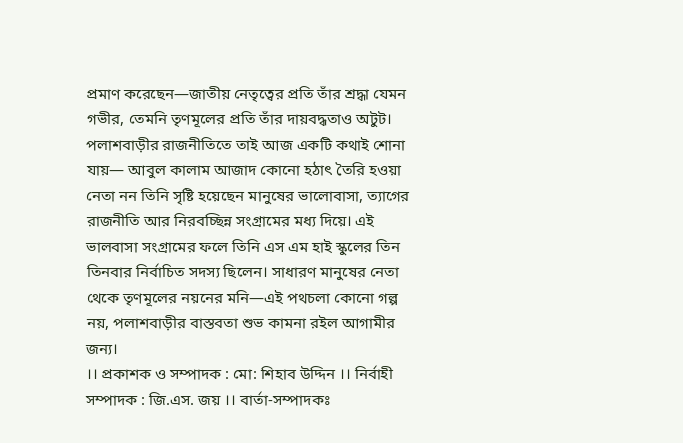প্রমাণ করেছেন—জাতীয় নেতৃত্বের প্রতি তাঁর শ্রদ্ধা যেমন গভীর, তেমনি তৃণমূলের প্রতি তাঁর দায়বদ্ধতাও অটুট।
পলাশবাড়ীর রাজনীতিতে তাই আজ একটি কথাই শোনা যায়— আবুল কালাম আজাদ কোনো হঠাৎ তৈরি হওয়া নেতা নন তিনি সৃষ্টি হয়েছেন মানুষের ভালোবাসা, ত্যাগের রাজনীতি আর নিরবচ্ছিন্ন সংগ্রামের মধ্য দিয়ে। এই ভালবাসা সংগ্রামের ফলে তিনি এস এম হাই স্কুলের তিন তিনবার নির্বাচিত সদস্য ছিলেন। সাধারণ মানুষের নেতা থেকে তৃণমূলের নয়নের মনি—এই পথচলা কোনো গল্প নয়, পলাশবাড়ীর বাস্তবতা শুভ কামনা রইল আগামীর জন্য।
।। প্রকাশক ও সম্পাদক : মো: শিহাব উদ্দিন ।। নির্বাহী সম্পাদক : জি.এস. জয় ।। বার্তা-সম্পাদকঃ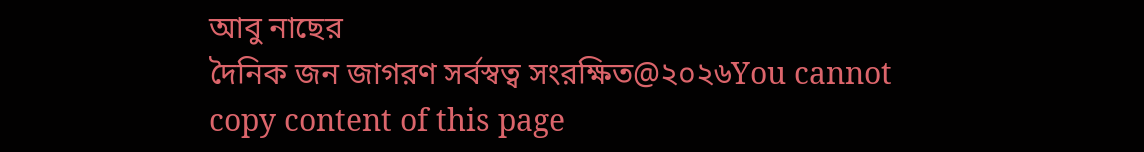আবু নাছের
দৈনিক জন জাগরণ সর্বস্বত্ব সংরক্ষিত@২০২৬You cannot copy content of this page